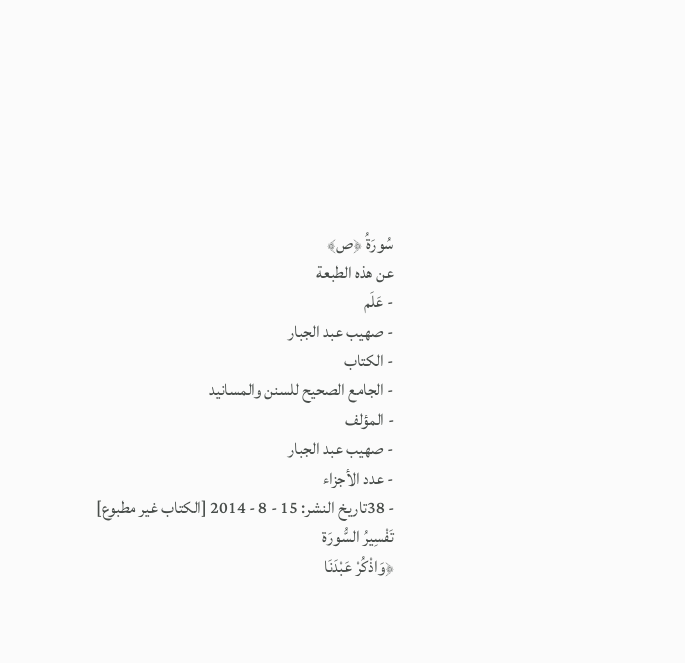سُورَةُ ﴿ص﴾
عن هذه الطبعة
- عَلَم
- صهيب عبد الجبار
- الكتاب
- الجامع الصحيح للسنن والمسانيد
- المؤلف
- صهيب عبد الجبار
- عدد الأجزاء
- 38تاريخ النشر: 15 - 8 - 2014 [الكتاب غير مطبوع]
تَفْسِيرُ السُّورَة
﴿وَاذْكُرْ عَبْدَنَا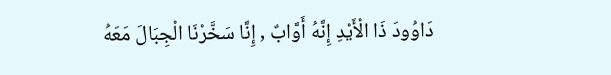دَاوُودَ ذَا الْأَيْدِ إِنَّهُ أَوَّابٌ , إِنَّا سَخَّرْنَا الْجِبَالَ مَعَهُ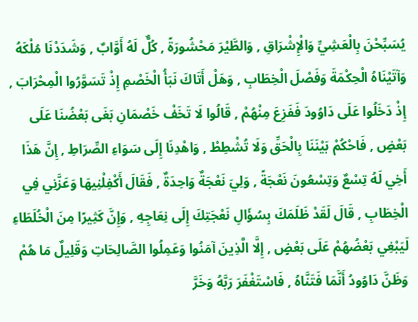يُسَبِّحْنَ بِالْعَشِيِّ وَالْإِشْرَاقِ , وَالطَّيْرَ مَحْشُورَةً , كُلٌّ لَهُ أَوَّابٌ , وَشَدَدْنَا مُلْكَهُ وَآتَيْنَاهُ الْحِكْمَةَ وَفَصْلَ الْخِطَابِ , وَهَلْ أَتَاكَ نَبَأُ الْخَصْمِ إِذْ تَسَوَّرُوا الْمِحْرَابَ , إِذْ دَخَلُوا عَلَى دَاوُودَ فَفَزِعَ مِنْهُمْ , قَالُوا لَا تَخَفْ خَصْمَانِ بَغَى بَعْضُنَا عَلَى بَعْضٍ , فَاحْكُمْ بَيْنَنَا بِالْحَقِّ وَلَا تُشْطِطْ , وَاهْدِنَا إِلَى سَوَاءِ الصِّرَاطِ , إِنَّ هَذَا أَخِي لَهُ تِسْعٌ وَتِسْعُونَ نَعْجَةً , وَلِيَ نَعْجَةٌ وَاحِدَةٌ , فَقَالَ أَكْفِلْنِيهَا وَعَزَّنِي فِي الْخِطَابِ , قَالَ لَقَدْ ظَلَمَكَ بِسُؤَالِ نَعْجَتِكَ إِلَى نِعَاجِهِ , وَإِنَّ كَثِيرًا مِنَ الْخُلَطَاءِ لَيَبْغِي بَعْضُهُمْ عَلَى بَعْضٍ , إِلَّا الَّذِينَ آمَنُوا وَعَمِلُوا الصَّالِحَاتِ وَقَلِيلٌ مَا هُمْ وَظَنَّ دَاوُودُ أَنَّمَا فَتَنَّاهُ , فَاسْتَغْفَرَ رَبَّهُ وَخَرَّ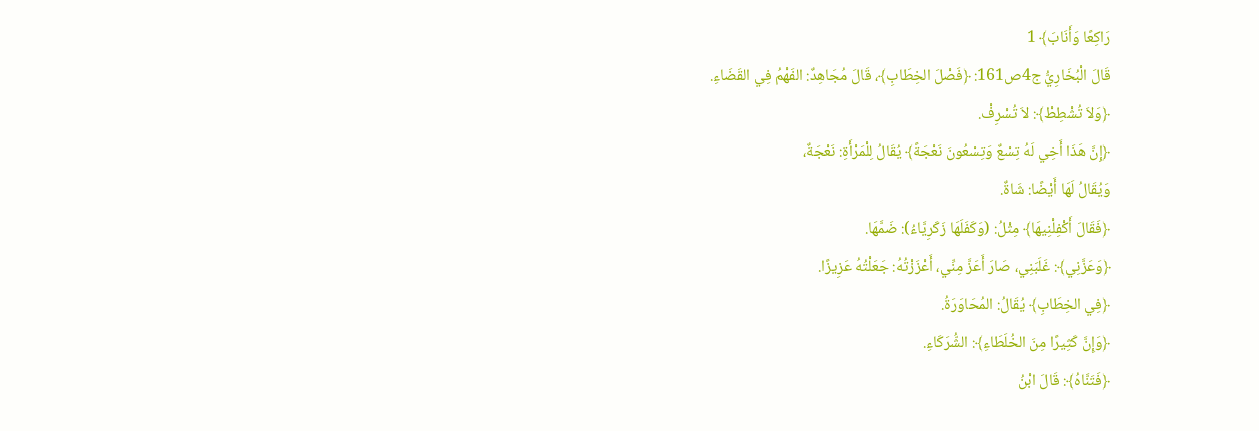رَاكِعًا وَأَنَابَ﴾ 1
قَالَ الْبُخَارِيُّ ج4ص161: ﴿فَصْلَ الخِطَابِ﴾، قَالَ مُجَاهِدٌ: الفَهْمُ فِي القَضَاءِ.
﴿وَلاَ تُشْطِطْ﴾: لاَ تُسْرِفْ.
﴿إِنَّ هَذَا أَخِي لَهُ تِسْعٌ وَتِسْعُونَ نَعْجَةً﴾ يُقَالُ لِلْمَرْأَةِ: نَعْجَةٌ،
وَيُقَالُ لَهَا أَيْضًا: شَاةٌ.
﴿فَقَالَ أَكْفِلْنِيهَا﴾ مِثْلُ: (وَكَفَلَهَا زَكَرِيَّاءُ): ضَمَّهَا.
﴿وَعَزَّنِي﴾: غَلَبَنِي، صَارَ أَعَزَّ مِنِّي، أَعْزَزْتُهُ: جَعَلْتُهُ عَزِيزًا.
﴿فِي الخِطَابِ﴾ يُقَالُ: المُحَاوَرَةُ.
﴿وَإِنَّ كَثِيرًا مِنَ الخُلَطَاءِ﴾: الشُّرَكَاءِ.
﴿فَتَنَّاهُ﴾: قَالَ ابْنُ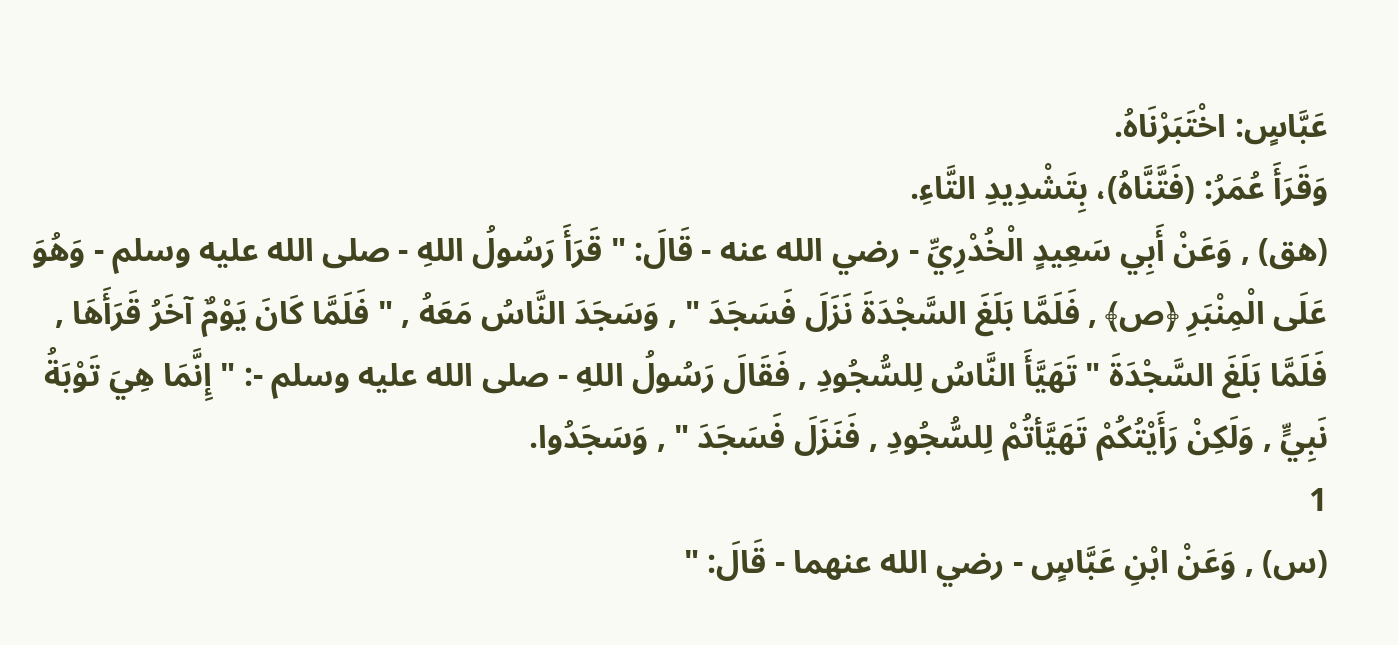عَبَّاسٍ: اخْتَبَرْنَاهُ.
وَقَرَأَ عُمَرُ: (فَتَّنَّاهُ)، بِتَشْدِيدِ التَّاءِ.
(هق) , وَعَنْ أَبِي سَعِيدٍ الْخُدْرِيِّ - رضي الله عنه - قَالَ: " قَرَأَ رَسُولُ اللهِ - صلى الله عليه وسلم - وَهُوَ عَلَى الْمِنْبَرِ ﴿ص﴾ , فَلَمَّا بَلَغَ السَّجْدَةَ نَزَلَ فَسَجَدَ " , وَسَجَدَ النَّاسُ مَعَهُ , " فَلَمَّا كَانَ يَوْمٌ آخَرُ قَرَأَهَا , فَلَمَّا بَلَغَ السَّجْدَةَ " تَهَيَّأَ النَّاسُ لِلسُّجُودِ , فَقَالَ رَسُولُ اللهِ - صلى الله عليه وسلم -: " إِنَّمَا هِيَ تَوْبَةُ نَبِيٍّ , وَلَكِنْ رَأَيْتُكُمْ تَهَيَّأتُمْ لِلسُّجُودِ , فَنَزَلَ فَسَجَدَ " , وَسَجَدُوا.
1
(س) , وَعَنْ ابْنِ عَبَّاسٍ - رضي الله عنهما - قَالَ: "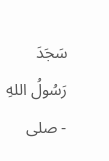سَجَدَ رَسُولُ اللهِ - صلى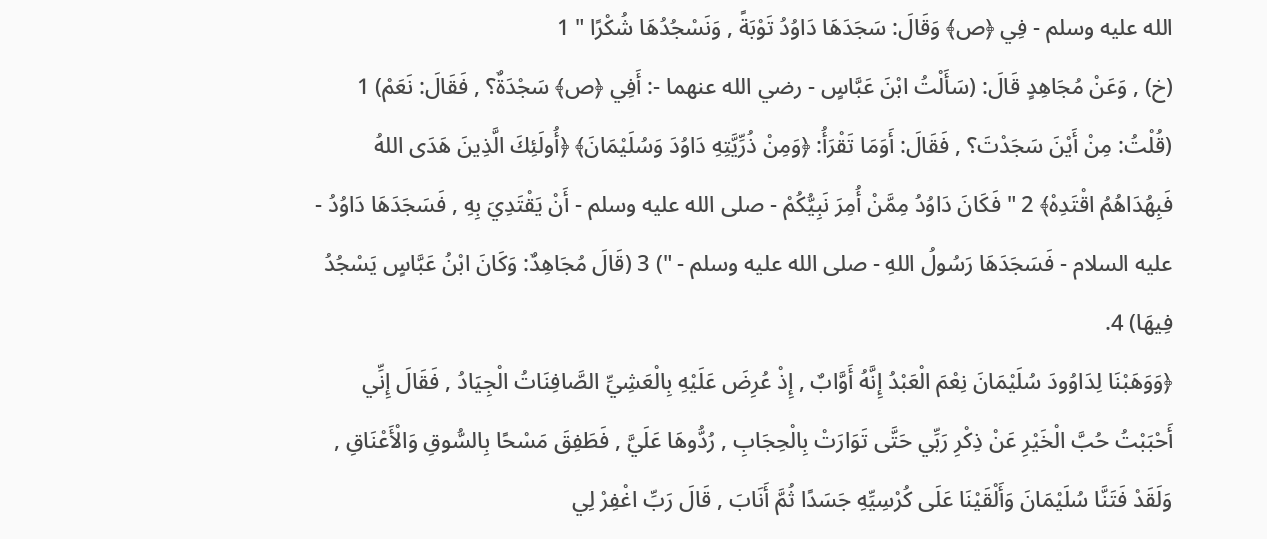الله عليه وسلم - فِي ﴿ص﴾ وَقَالَ: سَجَدَهَا دَاوُدُ تَوْبَةً , وَنَسْجُدُهَا شُكْرًا " 1
(خ) , وَعَنْ مُجَاهِدٍ قَالَ: (سَأَلْتُ ابْنَ عَبَّاسٍ - رضي الله عنهما -: أَفِي ﴿ص﴾ سَجْدَةٌ؟ , فَقَالَ: نَعَمْ) 1 (قُلْتُ: مِنْ أَيْنَ سَجَدْتَ؟ , فَقَالَ: أَوَمَا تَقْرَأُ: ﴿وَمِنْ ذُرِّيَّتِهِ دَاوُدَ وَسُلَيْمَانَ﴾ ﴿أُولَئِكَ الَّذِينَ هَدَى اللهُ فَبِهُدَاهُمُ اقْتَدِهْ﴾ 2 " فَكَانَ دَاوُدُ مِمَّنْ أُمِرَ نَبِيُّكُمْ - صلى الله عليه وسلم - أَنْ يَقْتَدِيَ بِهِ , فَسَجَدَهَا دَاوُدُ - عليه السلام - فَسَجَدَهَا رَسُولُ اللهِ - صلى الله عليه وسلم - ") 3 (قَالَ مُجَاهِدٌ: وَكَانَ ابْنُ عَبَّاسٍ يَسْجُدُ فِيهَا) 4.
﴿وَوَهَبْنَا لِدَاوُودَ سُلَيْمَانَ نِعْمَ الْعَبْدُ إِنَّهُ أَوَّابٌ , إِذْ عُرِضَ عَلَيْهِ بِالْعَشِيِّ الصَّافِنَاتُ الْجِيَادُ , فَقَالَ إِنِّي أَحْبَبْتُ حُبَّ الْخَيْرِ عَنْ ذِكْرِ رَبِّي حَتَّى تَوَارَتْ بِالْحِجَابِ , رُدُّوهَا عَلَيَّ , فَطَفِقَ مَسْحًا بِالسُّوقِ وَالْأَعْنَاقِ , وَلَقَدْ فَتَنَّا سُلَيْمَانَ وَأَلْقَيْنَا عَلَى كُرْسِيِّهِ جَسَدًا ثُمَّ أَنَابَ , قَالَ رَبِّ اغْفِرْ لِي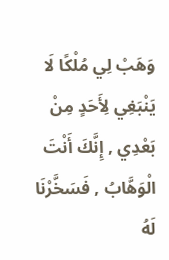وَهَبْ لِي مُلْكًا لَا يَنْبَغِي لِأَحَدٍ مِنْ بَعْدِي , إِنَّكَ أَنْتَ الْوَهَّابُ , فَسَخَّرْنَا لَهُ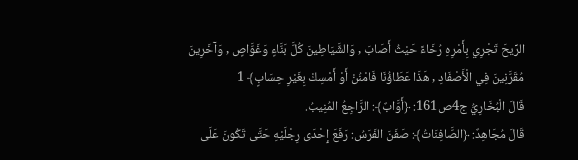الرِّيحَ تَجْرِي بِأَمْرِهِ رُخَاءً حَيْثُ أَصَابَ , وَالشَّيَاطِينَ كُلَّ بَنَّاءٍ وَغَوَّاصٍ , وَآخَرِينَ مُقَرَّنِينَ فِي الْأَصْفَادِ , هَذَا عَطَاؤُنَا فَامْنُنْ أَوْ أَمْسِكْ بِغَيْرِ حِسَابٍ﴾ 1
قَالَ الْبُخَارِيُّ ج4ص161: ﴿أَوَّابٌ﴾: الرَّاجِعُ المُنِيبُ.
قَالَ مُجَاهِدٌ: ﴿الصَّافِنَاتُ﴾: صَفَنَ الفَرَسُ: رَفَعَ إِحْدَى رِجْلَيْهِ حَتَّى تَكُونَ عَلَى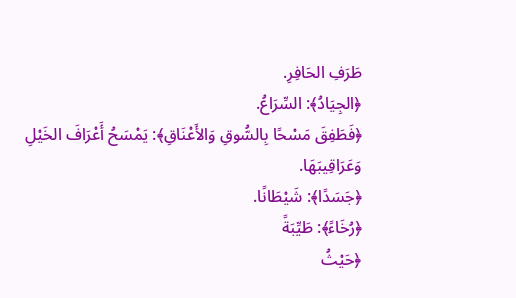طَرَفِ الحَافِرِ.
﴿الجِيَادُ﴾: السِّرَاعُ.
﴿فَطَفِقَ مَسْحًا بِالسُّوقِ وَالأَعْنَاقِ﴾: يَمْسَحُ أَعْرَافَ الخَيْلِ وَعَرَاقِيبَهَا.
﴿جَسَدًا﴾: شَيْطَانًا.
﴿رُخَاءً﴾: طَيِّبَةً
﴿حَيْثُ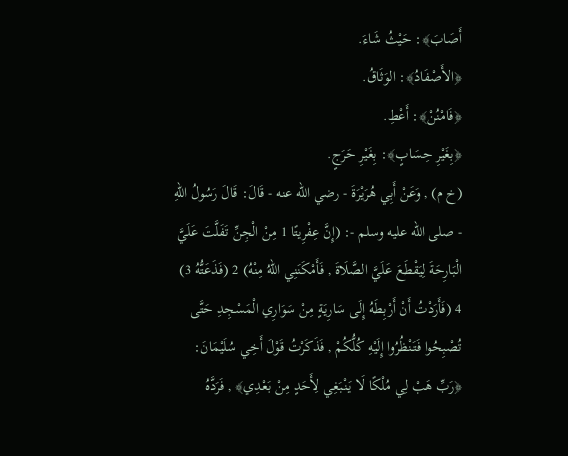أَصَابَ﴾: حَيْثُ شَاءَ.
﴿الأَصْفَادُ﴾: الوَثَاقُ.
﴿فَامْنُنْ﴾: أَعْطِ.
﴿بِغَيْرِ حِسَابٍ﴾: بِغَيْرِ حَرَجٍ.
(خ م) , وَعَنْ أَبِي هُرَيْرَةَ - رضي الله عنه - قَالَ: قَالَ رَسُولُ اللهِ - صلى الله عليه وسلم -: (إِنَّ عِفْرِيتًا 1 مِنْ الْجِنِّ تَفَلَّتَ عَلَيَّ الْبَارِحَةَ لِيَقْطَعَ عَلَيَّ الصَّلَاةَ , فَأَمْكَنَنِي اللهُ مِنْهُ) 2 (فَذَعَتُّهُ 3) 4 (فَأَرَدْتُ أَنْ أَرْبِطَهُ إِلَى سَارِيَةٍ مِنْ سَوَارِي الْمَسْجِدِ حَتَّى تُصْبِحُوا فَتَنْظُرُوا إِلَيْهِ كُلُّكُمْ , فَذَكَرْتُ قَوْلَ أَخِي سُلَيْمَانَ: ﴿رَبِّ هَبْ لِي مُلْكًا لَا يَنْبَغِي لِأَحَدٍ مِنْ بَعْدِي﴾ , فَرَدَّهُ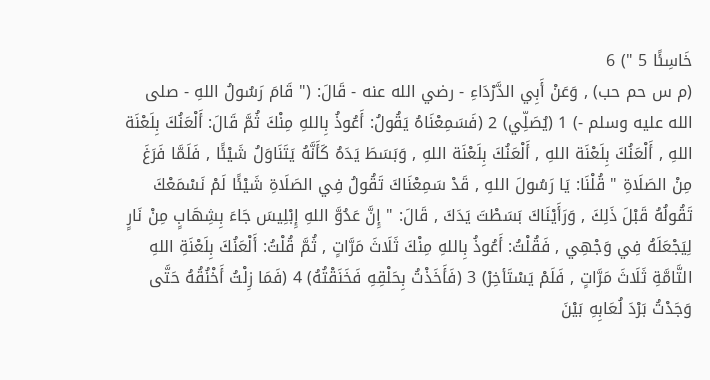خَاسِئًا 5 ") 6
(م س حم حب) , وَعَنْ أَبِي الدَّرْدَاءِ - رضي الله عنه - قَالَ: (" قَامَ رَسُولُ اللهِ - صلى الله عليه وسلم -) 1 (يُصَلِّي) 2 (فَسَمِعْنَاهُ يَقُولُ: أَعُوذُ بِاللهِ مِنْكَ ثُمَّ قَالَ: أَلْعَنُكَ بِلَعْنَة اللهِ , أَلْعَنُكَ بِلَعْنَة اللهِ , أَلْعَنُكَ بِلَعْنَة اللهِ , وَبَسَطَ يَدَهُ كَأَنَّهُ يَتَنَاوَلُ شَيْئًا , فَلَمَّا فَرَغَ مِنْ الصَلَاةِ " قُلْنَا: يَا رَسُولَ اللهِ , قَدْ سَمِعْنَاكَ تَقُولُ فِي الصَلَاةِ شَيْئًا لَمْ نَسْمَعْكَ تَقُولُهُ قَبْلَ ذَلِكَ , وَرَأَيْنَاكَ بَسَطْتَ يَدَكَ , قَالَ: " إِنَّ عَدُوَّ اللهِ إِبْلِيسَ جَاءَ بِشِهَابٍ مِنْ نَارٍ لِيَجْعَلَهُ فِي وَجْهِي , فَقُلْتُ: أَعُوذُ بِاللهِ مِنْكَ ثَلَاثَ مَرَّاتٍ , ثُمَّ قُلْتُ: أَلْعَنُكَ بِلَعْنَةِ اللهِ التَّامَّةِ ثَلَاثَ مَرَّاتٍ , فَلَمْ يَسْتَأخِرْ) 3 (فَأَخَذْتُ بِحَلْقِهِ فَخَنَقْتُهُ) 4 (فَمَا زِلْتُ أَخْنُقُهُ حَتَّى وَجَدْتُ بَرْدَ لُعَابِهِ بَيْنَ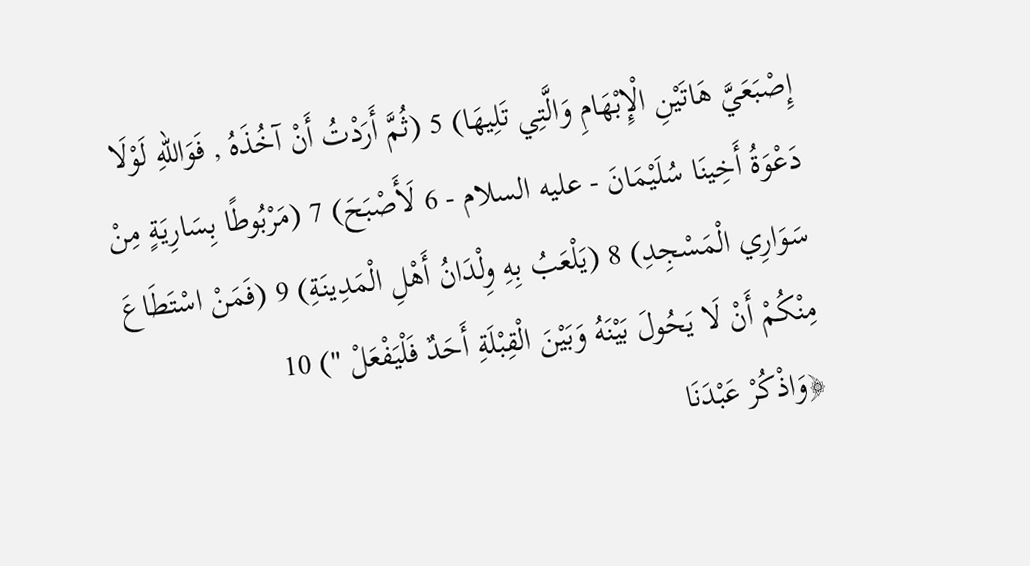إِصْبَعَيَّ هَاتَيْنِ الْإِبْهَامِ وَالَّتِي تَلِيهَا) 5 (ثُمَّ أَرَدْتُ أَنْ آخُذَهُ , فَوَاللهِ لَوْلَا دَعْوَةُ أَخِينَا سُلَيْمَانَ - عليه السلام - 6 لَأَصْبَحَ) 7 (مَرْبُوطًا بِسَارِيَةٍ مِنْ سَوَارِي الْمَسْجِدِ) 8 (يَلْعَبُ بِهِ وِلْدَانُ أَهْلِ الْمَدِينَةِ) 9 (فَمَنْ اسْتَطَاعَ مِنْكُمْ أَنْ لَا يَحُولَ بَيْنَهُ وَبَيْنَ الْقِبْلَةِ أَحَدٌ فَلْيَفْعَلْ ") 10
﴿وَاذْكُرْ عَبْدَنَا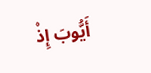أَيُّوبَ إِذْ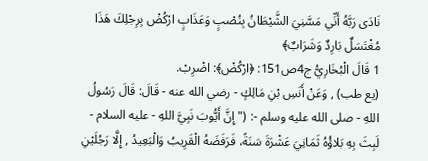نَادَى رَبَّهُ أَنِّي مَسَّنِيَ الشَّيْطَانُ بِنُصْبٍ وَعَذَابٍ ارْكُضْ بِرِجْلِكَ هَذَا مُغْتَسَلٌ بَارِدٌ وَشَرَابٌ﴾
1 قَالَ الْبُخَارِيُّ ج4ص151: ﴿ارْكُضْ﴾: اضْرِبْ.
(يع طب) , وَعَنْ أَنَسِ بْنِ مَالِكٍ - رضي الله عنه - قَالَ: قَالَ رَسُولُ اللهِ - صلى الله عليه وسلم -: (" إِنَّ أَيُّوبَ نَبِيَّ اللهِ - عليه السلام - لَبِثَ بِهِ بَلاؤُهُ ثَمَانِيَ عَشْرَةَ سَنَةً، فَرَفَضَهُ الْقَرِيبُ وَالْبَعِيدُ , إِلَّا رَجُلَيْنِ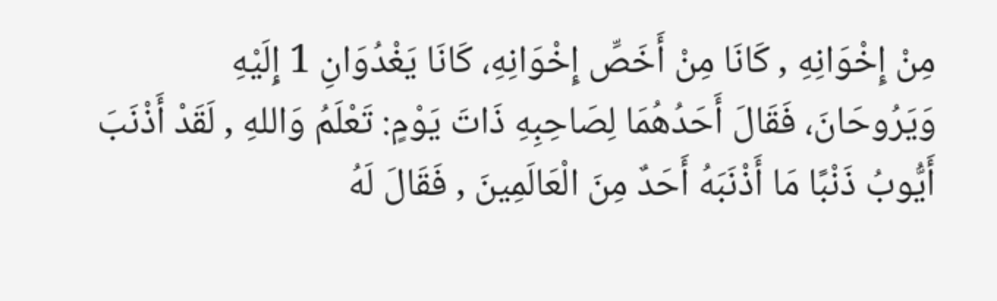مِنْ إِخْوَانِهِ , كَانَا مِنْ أَخَصِّ إِخْوَانِهِ، كَانَا يَغْدُوَانِ 1 إِلَيْهِ وَيَرُوحَانَ، فَقَالَ أَحَدُهُمَا لِصَاحِبِهِ ذَاتَ يَوْمٍ: تَعْلَمُ وَاللهِ , لَقَدْ أَذْنَبَ أَيُّوبُ ذَنْبًا مَا أَذْنَبَهُ أَحَدٌ مِنَ الْعَالَمِينَ , فَقَالَ لَهُ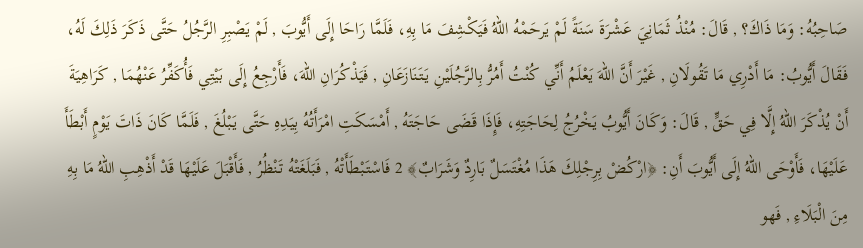صَاحِبُهُ: وَمَا ذَاكَ؟ , قَالَ: مُنْذُ ثَمَانِيَ عَشْرَةَ سَنَةً لَمْ يَرحَمْهُ اللهُ فَيَكْشِفَ مَا بِهِ، فَلَمَّا رَاحَا إِلَى أَيُّوبَ , لَمْ يَصْبِرِ الرَّجُلُ حَتَّى ذَكَرَ ذَلِكَ لَهُ، فَقَالَ أَيُّوبُ: مَا أَدْرِي مَا تَقُولَانِ , غَيْرَ أَنَّ اللهَ يَعْلَمُ أَنِّي كُنْتُ أَمُرُّ بِالرَّجُلَيْنِ يَتَنَازَعَانِ , فَيَذْكُرَانِ اللهَ، فَأَرْجِعُ إِلَى بَيْتِي فَأُكَفِّرُ عَنْهُمَا , كَرَاهِيَةَ أَنْ يُذْكَرَ اللهُ إِلَّا فِي حَقٍّ , قَالَ: وَكَانَ أَيُّوبُ يَخْرُجُ لِحَاجَتِهِ، فَإِذَا قَضَى حَاجَتَهُ , أَمْسَكَتِ امْرَأَتُهُ بِيَدِهِ حَتَّى يَبْلُغَ , فَلَمَّا كَانَ ذَاتَ يَوْمٍ أَبْطَأَ عَلَيْهَا، فَأَوْحَى اللهُ إِلَى أَيُّوبَ أَنِ: ﴿ارْكُضْ بِرِجْلِكَ هَذَا مُغْتَسَلٌ بَارِدٌ وَشَرَابٌ﴾ 2 فَاسْتَبْطَأَتْهُ , فَبَلَغَتْهُ تَنْظُرُ , فَأَقْبَلَ عَلَيْهَا قَدْ أَذْهِبِ اللهُ مَا بِهِ مِنَ الْبَلَاءِ , فَهو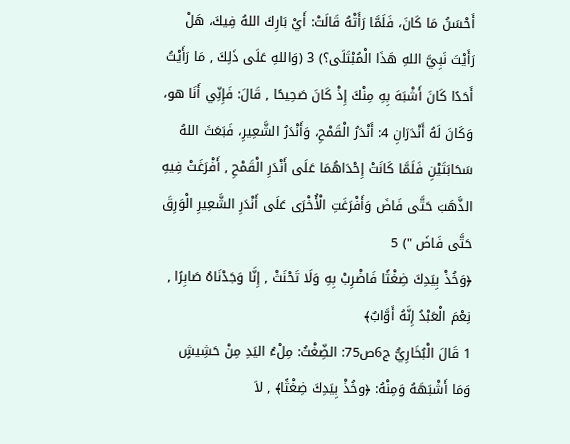أَحْسَنُ مَا كَانَ، فَلَمَّا رَأَتْهُ قَالَتْ: أَيْ بَارِكَ اللهُ فِيكَ، هَلْ رَأَيْتَ نَبِيَّ اللهِ هَذَا الْمُبْتَلَى؟) 3 (وَاللهِ عَلَى ذَلِكَ , مَا رَأَيْتُ أَحَدًا كَانَ أَشْبَهَ بِهِ مِنْكَ إِذْ كَانَ صَحِيحًا , قَالَ: فَإِنِّي أَنَا هو، وَكَانَ لَهُ أَنْدَرَانِ 4: أَنْدَرُ الْقَمْحِ، وَأَنْدَرُ الشَّعِيرِ، فَبَعَثَ اللهُ سَحَابَتَيْنِ فَلَمَّا كَانَتْ إِحْدَاهُمَا عَلَى أَنْدَرِ الْقَمْحِ , أَفْرَغَتْ فِيهِ الذَّهَبَ حَتَّى فَاضَ وَأَفْرَغَتِ الْأُخْرَى عَلَى أَنْدَرِ الشَّعِيرِ الْوَرِقَ حَتَّى فَاضَ ") 5
﴿وَخُذْ بِيَدِكَ ضِغْثًا فَاضْرِبْ بِهِ وَلَا تَحْنَثْ , إِنَّا وَجَدْنَاهُ صَابِرًا , نِعْمَ الْعَبْدُ إِنَّهُ أَوَّابٌ﴾
1 قَالَ الْبُخَارِيُّ ج6ص75: الضِّغْثُ: مِلْءُ اليَدِ مِنْ حَشِيشٍ وَمَا أَشْبَهَهُ وَمِنْهُ: ﴿وخُذْ بِيَدِكَ ضِغْثًا﴾ , لاَ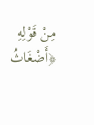مِنْ قَوْلِهِ ﴿أَضْغَاثُ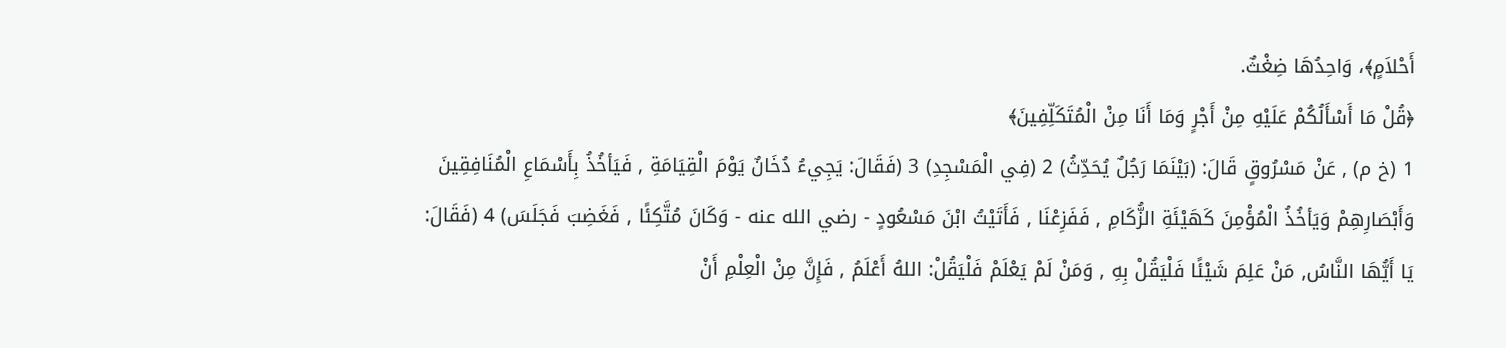أَحْلاَمٍ﴾، وَاحِدُهَا ضِغْثٌ.
﴿قُلْ مَا أَسْأَلُكُمْ عَلَيْهِ مِنْ أَجْرٍ وَمَا أَنَا مِنْ الْمُتَكَلِّفِينَ﴾
1 (خ م) , عَنْ مَسْرُوقٍ قَالَ: (بَيْنَمَا رَجُلٌ يُحَدِّثُ) 2 (فِي الْمَسْجِدِ) 3 (فَقَالَ: يَجِيءُ دُخَانٌ يَوْمَ الْقِيَامَةِ , فَيَأخُذُ بِأَسْمَاعِ الْمُنَافِقِينَ وَأَبْصَارِهِمْ وَيَأخُذُ الْمُؤْمِنَ كَهَيْئَةِ الزُّكَامِ , فَفَزِعْنَا , فَأَتَيْتُ ابْنَ مَسْعُودٍ - رضي الله عنه - وَكَانَ مُتَّكِئًا , فَغَضِبَ فَجَلَسَ) 4 (فَقَالَ: يَا أَيُّهَا النَّاسُ, مَنْ عَلِمَ شَيْئًا فَلْيَقُلْ بِهِ , وَمَنْ لَمْ يَعْلَمْ فَلْيَقُلْ: اللهُ أَعْلَمُ , فَإِنَّ مِنْ الْعِلْمِ أَنْ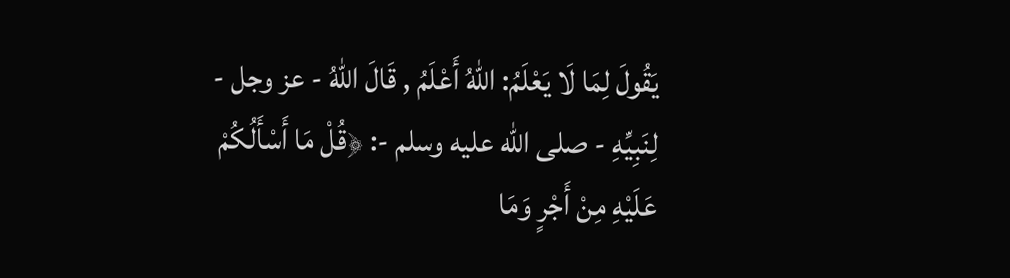يَقُولَ لِمَا لَا يَعْلَمُ: اللهُ أَعْلَمُ , قَالَ اللهُ - عز وجل - لِنَبِيِّهِ - صلى الله عليه وسلم -: ﴿قُلْ مَا أَسْأَلُكُمْ عَلَيْهِ مِنْ أَجْرٍ وَمَا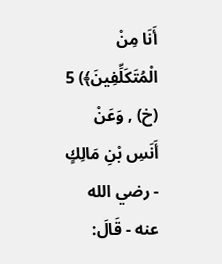أَنَا مِنْ الْمُتَكَلِّفِينَ﴾) 5
(خ) , وَعَنْ أَنَسِ بْنِ مَالِكٍ - رضي الله عنه - قَالَ: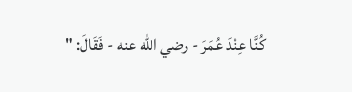كُنَّا عِنْدَ عُمَرَ - رضي الله عنه - فَقَالَ: "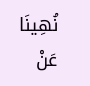نُهِينَا عَنْ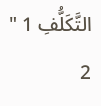التَّكَلُّفِ 1 " 2